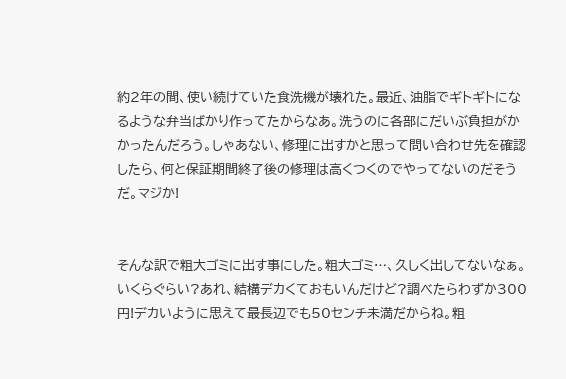約2年の間、使い続けていた食洗機が壊れた。最近、油脂でギトギトになるような弁当ばかり作ってたからなあ。洗うのに各部にだいぶ負担がかかったんだろう。しゃあない、修理に出すかと思って問い合わせ先を確認したら、何と保証期間終了後の修理は高くつくのでやってないのだそうだ。マジか!


そんな訳で粗大ゴミに出す事にした。粗大ゴミ…、久しく出してないなぁ。いくらぐらい?あれ、結構デカくておもいんだけど?調べたらわずか300円!デカいように思えて最長辺でも50センチ未満だからね。粗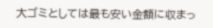大ゴミとしては最も安い金額に収まっ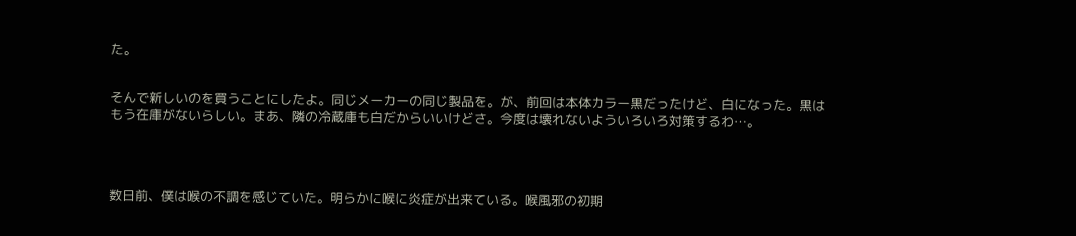た。


そんで新しいのを買うことにしたよ。同じメーカーの同じ製品を。が、前回は本体カラー黒だったけど、白になった。黒はもう在庫がないらしい。まあ、隣の冷蔵庫も白だからいいけどさ。今度は壊れないよういろいろ対策するわ…。




数日前、僕は喉の不調を感じていた。明らかに喉に炎症が出来ている。喉風邪の初期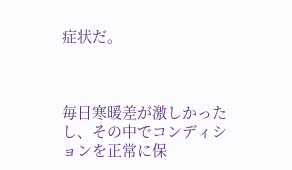症状だ。



毎日寒暖差が激しかったし、その中でコンディションを正常に保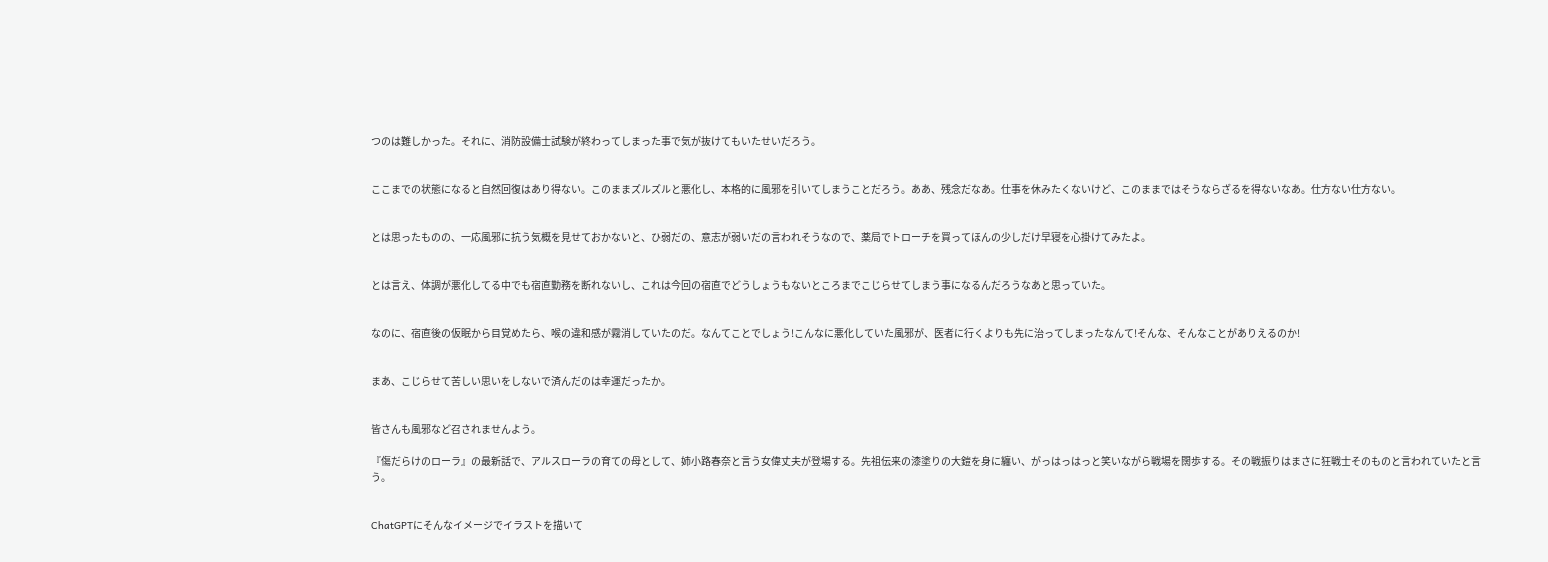つのは難しかった。それに、消防設備士試験が終わってしまった事で気が抜けてもいたせいだろう。


ここまでの状態になると自然回復はあり得ない。このままズルズルと悪化し、本格的に風邪を引いてしまうことだろう。ああ、残念だなあ。仕事を休みたくないけど、このままではそうならざるを得ないなあ。仕方ない仕方ない。


とは思ったものの、一応風邪に抗う気概を見せておかないと、ひ弱だの、意志が弱いだの言われそうなので、薬局でトローチを買ってほんの少しだけ早寝を心掛けてみたよ。


とは言え、体調が悪化してる中でも宿直勤務を断れないし、これは今回の宿直でどうしょうもないところまでこじらせてしまう事になるんだろうなあと思っていた。


なのに、宿直後の仮眠から目覚めたら、喉の違和感が霧消していたのだ。なんてことでしょう!こんなに悪化していた風邪が、医者に行くよりも先に治ってしまったなんて!そんな、そんなことがありえるのか!


まあ、こじらせて苦しい思いをしないで済んだのは幸運だったか。


皆さんも風邪など召されませんよう。

『傷だらけのローラ』の最新話で、アルスローラの育ての母として、姉小路春奈と言う女偉丈夫が登場する。先祖伝来の漆塗りの大鎧を身に纏い、がっはっはっと笑いながら戦場を闊歩する。その戦振りはまさに狂戦士そのものと言われていたと言う。


ChatGPTにそんなイメージでイラストを描いて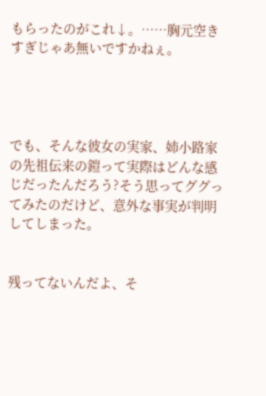もらったのがこれ↓。……胸元空きすぎじゃあ無いですかねぇ。




でも、そんな彼女の実家、姉小路家の先祖伝来の鎧って実際はどんな感じだったんだろう?そう思ってググってみたのだけど、意外な事実が判明してしまった。


残ってないんだよ、そ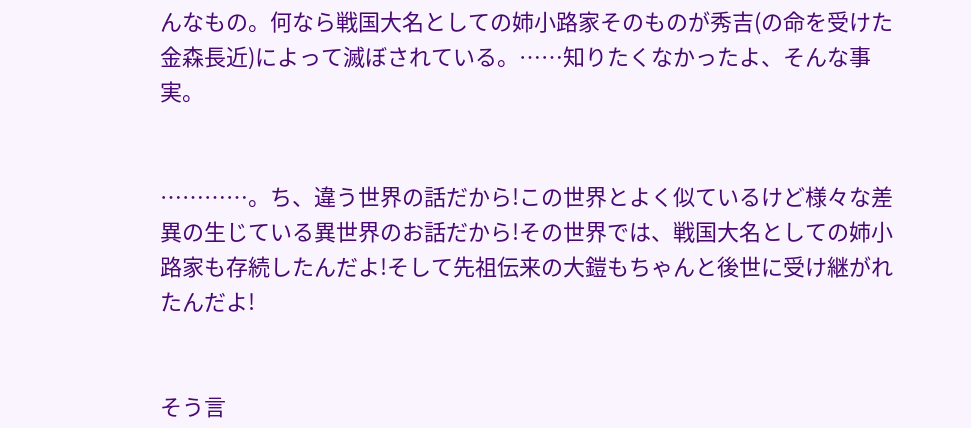んなもの。何なら戦国大名としての姉小路家そのものが秀吉(の命を受けた金森長近)によって滅ぼされている。……知りたくなかったよ、そんな事実。


…………。ち、違う世界の話だから!この世界とよく似ているけど様々な差異の生じている異世界のお話だから!その世界では、戦国大名としての姉小路家も存続したんだよ!そして先祖伝来の大鎧もちゃんと後世に受け継がれたんだよ!


そう言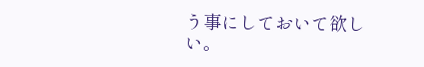う事にしておいて欲しい。